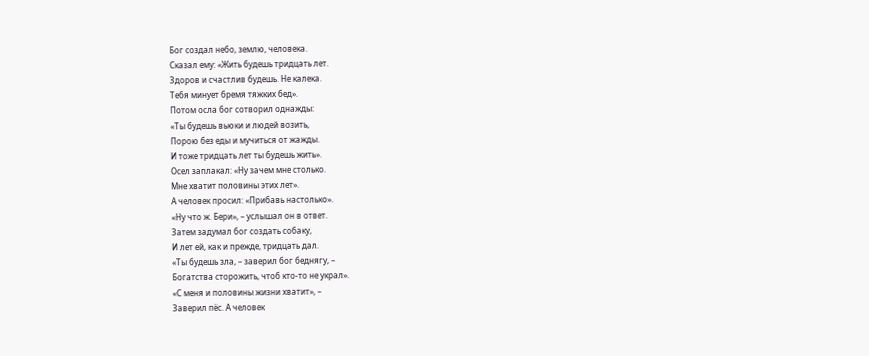Бог создал небо, землю, человека.
Сказал ему: «Жить будешь тридцать лет.
Здоров и счастлив будешь. Не калека.
Тебя минует бремя тяжких бед».
Потом осла бог сотворил однажды:
«Ты будешь вьюки и людей возить,
Порою без еды и мучиться от жажды.
И тоже тридцать лет ты будешь жить».
Осел заплакал: «Ну зачем мне столько.
Мне хватит половины этих лет».
А человек просил: «Прибавь настолько».
«Ну что ж. Бери», – услышал он в ответ.
Затем задумал бог создать собаку,
И лет ей, как и прежде, тридцать дал.
«Ты будешь зла, – заверил бог беднягу, –
Богатства сторожить, чтоб кто-то не украл».
«С меня и половины жизни хватит», –
Заверил пёс. А человек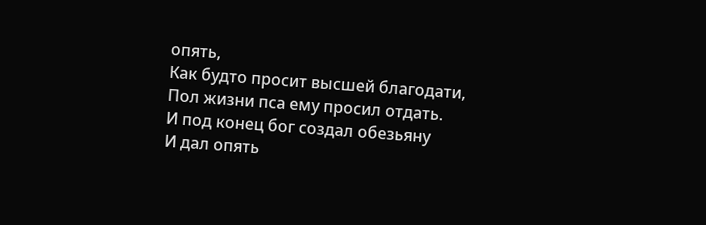опять,
Как будто просит высшей благодати,
Пол жизни пса ему просил отдать.
И под конец бог создал обезьяну
И дал опять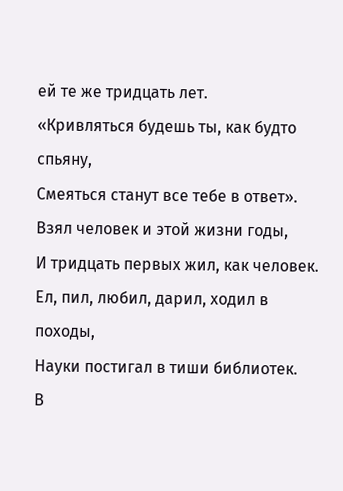ей те же тридцать лет.
«Кривляться будешь ты, как будто спьяну,
Смеяться станут все тебе в ответ».
Взял человек и этой жизни годы,
И тридцать первых жил, как человек.
Ел, пил, любил, дарил, ходил в походы,
Науки постигал в тиши библиотек.
В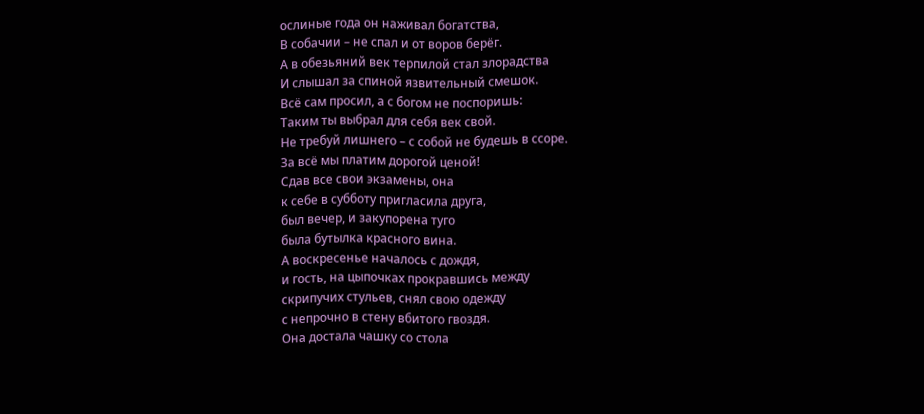ослиные года он наживал богатства,
В собачии – не спал и от воров берёг.
А в обезьяний век терпилой стал злорадства
И слышал за спиной язвительный смешок.
Всё сам просил, а с богом не поспоришь:
Таким ты выбрал для себя век свой.
Не требуй лишнего – с собой не будешь в ссоре.
За всё мы платим дорогой ценой!
Сдав все свои экзамены, она
к себе в субботу пригласила друга,
был вечер, и закупорена туго
была бутылка красного вина.
А воскресенье началось с дождя,
и гость, на цыпочках прокравшись между
скрипучих стульев, снял свою одежду
с непрочно в стену вбитого гвоздя.
Она достала чашку со стола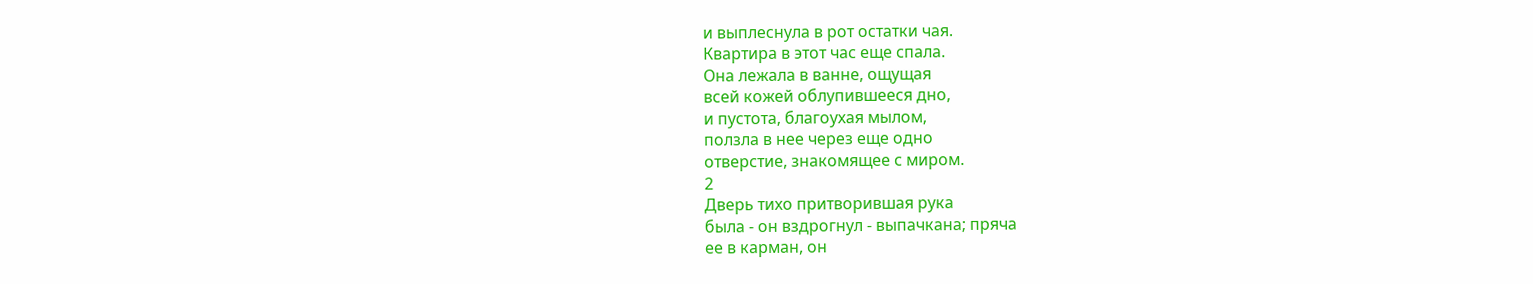и выплеснула в рот остатки чая.
Квартира в этот час еще спала.
Она лежала в ванне, ощущая
всей кожей облупившееся дно,
и пустота, благоухая мылом,
ползла в нее через еще одно
отверстие, знакомящее с миром.
2
Дверь тихо притворившая рука
была - он вздрогнул - выпачкана; пряча
ее в карман, он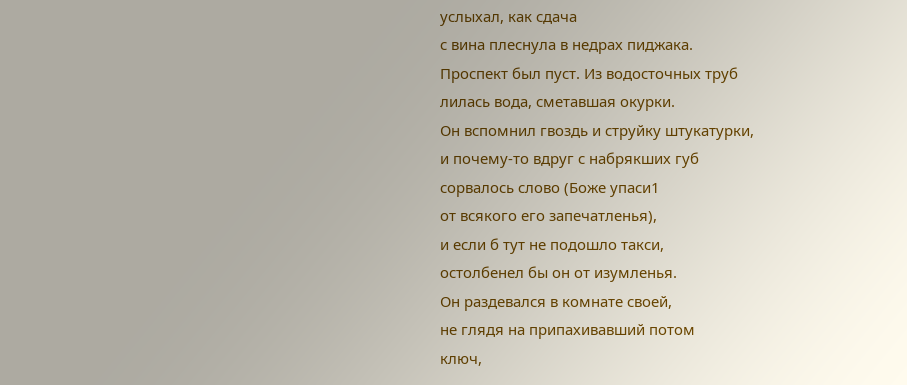услыхал, как сдача
с вина плеснула в недрах пиджака.
Проспект был пуст. Из водосточных труб
лилась вода, сметавшая окурки.
Он вспомнил гвоздь и струйку штукатурки,
и почему-то вдруг с набрякших губ
сорвалось слово (Боже упаси1
от всякого его запечатленья),
и если б тут не подошло такси,
остолбенел бы он от изумленья.
Он раздевался в комнате своей,
не глядя на припахивавший потом
ключ,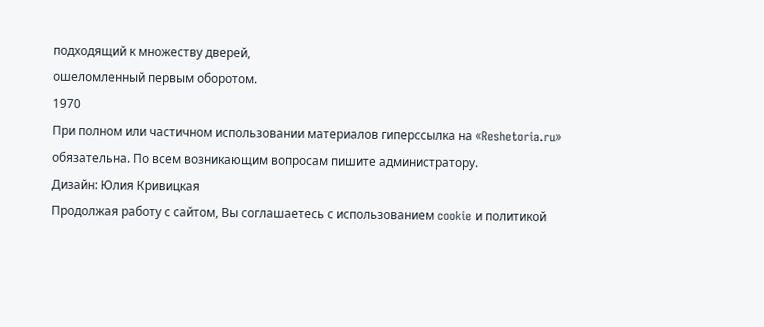подходящий к множеству дверей,
ошеломленный первым оборотом.
1970
При полном или частичном использовании материалов гиперссылка на «Reshetoria.ru» обязательна. По всем возникающим вопросам пишите администратору.
Дизайн: Юлия Кривицкая
Продолжая работу с сайтом, Вы соглашаетесь с использованием cookie и политикой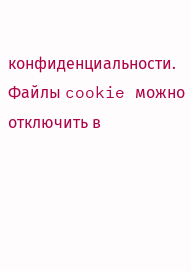конфиденциальности. Файлы cookie можно отключить в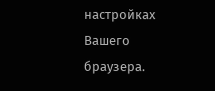настройках Вашего браузера.